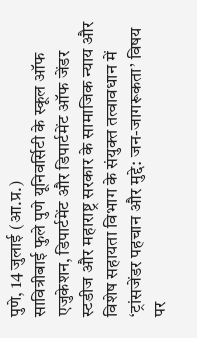पुणे, 14 जुलाई (आ.प्र.)
सावित्रीबाई फुले पुणे यूनिवर्सिटी के स्कूल ऑफ एजुकेशन, डिपार्टमेंट और डिपार्टमेंट ऑफ जेंडर स्टडीज और महाराष्ट्र सरकार के सामाजिक न्याय और विशेष सहायता विभाग के संयुक्त तत्वावधान में ‘ट्रांसजेंडर पहचान और मुद्दे: जन-जागरूकता’ विषय पर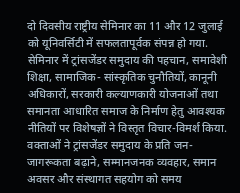दो दिवसीय राष्ट्रीय सेमिनार का 11 और 12 जुलाई को यूनिवर्सिटी में सफलतापूर्वक संपन्न हो गया. सेमिनार में ट्रांसजेंडर समुदाय की पहचान, समावेशी शिक्षा, सामाजिक- सांस्कृतिक चुनौतियों, कानूनी अधिकारों, सरकारी कल्याणकारी योजनाओं तथा समानता आधारित समाज के निर्माण हेतु आवश्यक नीतियों पर विशेषज्ञों ने विस्तृत विचार-विमर्श किया. वक्ताओं ने ट्रांसजेंडर समुदाय के प्रति जन-जागरूकता बढ़ाने, सम्मानजनक व्यवहार, समान अवसर और संस्थागत सहयोग को समय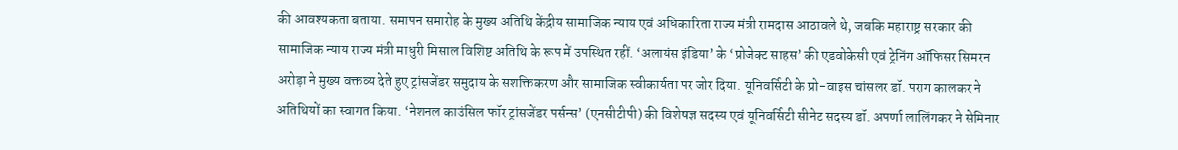की आवश्यकता बताया. समापन समारोह के मुख्य अतिथि केंद्रीय सामाजिक न्याय एवं अधिकारिता राज्य मंत्री रामदास आठावले थे, जबकि महाराष्ट्र सरकार की सामाजिक न्याय राज्य मंत्री माधुरी मिसाल विशिष्ट अतिथि के रूप में उपस्थित रहीं. ‘अलायंस इंडिया’ के ‘प्रोजेक्ट साहस’ की एडवोकेसी एवं ट्रेनिंग ऑफिसर सिमरन अरोड़ा ने मुख्य वक्तव्य देते हुए ट्रांसजेंडर समुदाय के सशक्तिकरण और सामाजिक स्वीकार्यता पर जोर दिया. यूनिवर्सिटी के प्रो-वाइस चांसलर डॉ. पराग कालकर ने अतिथियों का स्वागत किया. ‘नेशनल काउंसिल फॉर ट्रांसजेंडर पर्सन्स’ (एनसीटीपी) की विशेषज्ञ सदस्य एवं यूनिवर्सिटी सीनेट सदस्य डॉ. अपर्णा लालिंगकर ने सेमिनार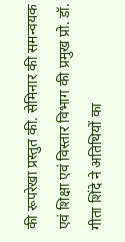की रूपरेखा प्रस्तुत की. सेमिनार की समन्वयक एवं शिक्षा एवं विस्तार विभाग की प्रमुख प्रो. डॉ. गीता शिंदे ने अतिथियों का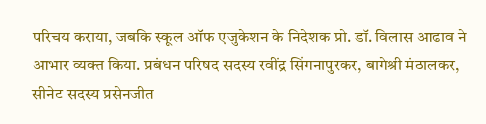परिचय कराया, जबकि स्कूल ऑफ एजुकेशन के निदेशक प्रो. डॉ. विलास आढाव ने आभार व्यक्त किया. प्रबंधन परिषद सदस्य रवींद्र सिंगनापुरकर, बागेश्री मंठालकर, सीनेट सदस्य प्रसेनजीत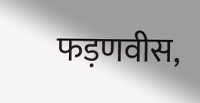फड़णवीस,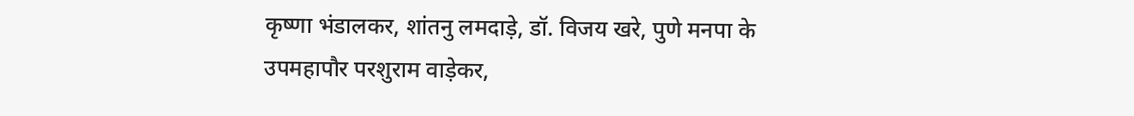कृष्णा भंडालकर, शांतनु लमदाड़े, डॉ. विजय खरे, पुणे मनपा के उपमहापौर परशुराम वाड़ेकर,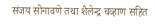संजय सोनावणे तथा शैलेन्द्र चव्हाण सहित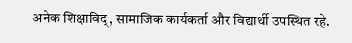अनेक शिक्षाविद्, सामाजिक कार्यकर्ता और विद्यार्थी उपस्थित रहे.